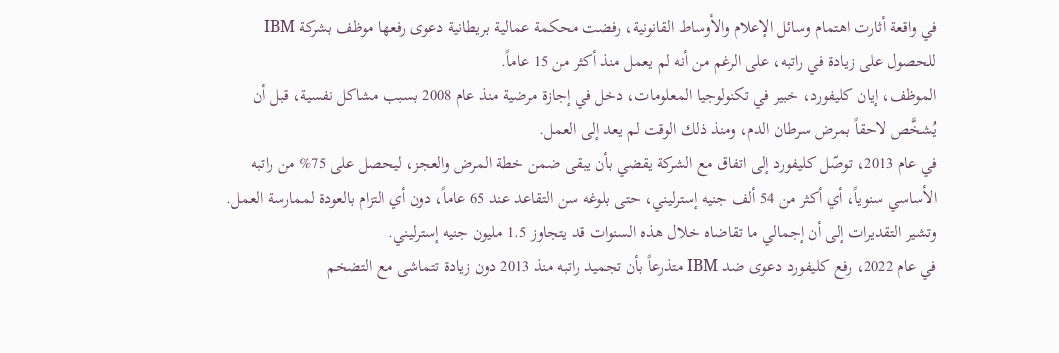في واقعة أثارت اهتمام وسائل الإعلام والأوساط القانونية، رفضت محكمة عمالية بريطانية دعوى رفعها موظف بشركة IBM للحصول على زيادة في راتبه، على الرغم من أنه لم يعمل منذ أكثر من 15 عاماً.
الموظف، إيان كليفورد، خبير في تكنولوجيا المعلومات، دخل في إجازة مرضية منذ عام 2008 بسبب مشاكل نفسية، قبل أن يُشخَّص لاحقاً بمرض سرطان الدم، ومنذ ذلك الوقت لم يعد إلى العمل.
في عام 2013، توصّل كليفورد إلى اتفاق مع الشركة يقضي بأن يبقى ضمن خطة المرض والعجز، ليحصل على 75% من راتبه الأساسي سنوياً، أي أكثر من 54 ألف جنيه إسترليني، حتى بلوغه سن التقاعد عند 65 عاماً، دون أي التزام بالعودة لممارسة العمل. وتشير التقديرات إلى أن إجمالي ما تقاضاه خلال هذه السنوات قد يتجاوز 1.5 مليون جنيه إسترليني.
في عام 2022، رفع كليفورد دعوى ضد IBM متذرعاً بأن تجميد راتبه منذ 2013 دون زيادة تتماشى مع التضخم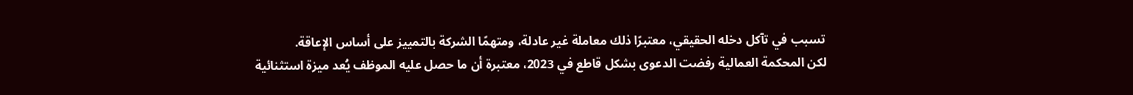تسبب في تآكل دخله الحقيقي، معتبرًا ذلك معاملة غير عادلة، ومتهمًا الشركة بالتمييز على أساس الإعاقة.
لكن المحكمة العمالية رفضت الدعوى بشكل قاطع في 2023، معتبرة أن ما حصل عليه الموظف يُعد ميزة استثنائية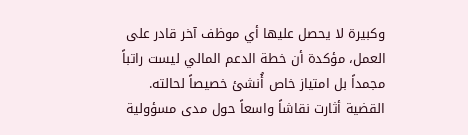وكبيرة لا يحصل عليها أي موظف آخر قادر على العمل، مؤكدة أن خطة الدعم المالي ليست راتباً مجمداً بل امتياز خاص أُنشئ خصيصاً لحالته.
القضية أثارت نقاشاً واسعاً حول مدى مسؤولية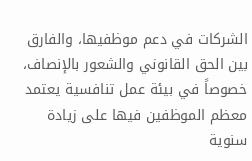الشركات في دعم موظفيها، والفارق بين الحق القانوني والشعور بالإنصاف، خصوصاً في بيئة عمل تنافسية يعتمد معظم الموظفين فيها على زيادة سنوية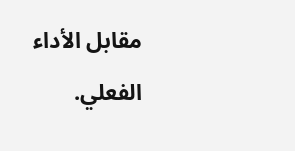مقابل الأداء الفعلي.